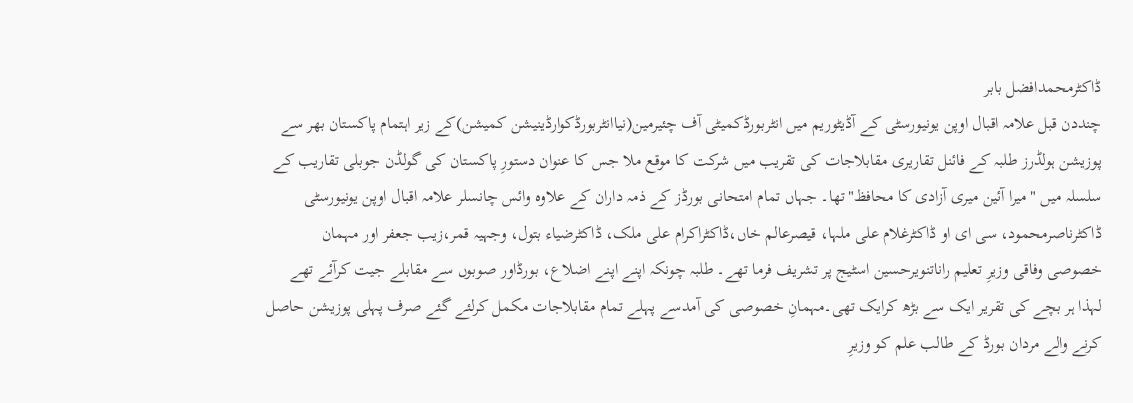ڈاکٹرمحمدافضل بابر
چنددن قبل علامہ اقبال اوپن یونیورسٹی کے آڈیٹوریم میں انٹربورڈکمیٹی آف چئیرمین(نیاانٹربورڈکوارڈینیشن کمیشن)کے زیر اہتمام پاکستان بھر سے پوزیشن ہولڈرز طلبہ کے فائنل تقاریری مقابلاجات کی تقریب میں شرکت کا موقع ملا جس کا عنوان دستورِ پاکستان کی گولڈن جوبلی تقاریب کے سلسلہ میں "میرا آئین میری آزادی کا محافظ"تھا۔ جہاں تمام امتحانی بورڈز کے ذمہ داران کے علاوہ وائس چانسلر علامہ اقبال اوپن یونیورسٹی ڈاکٹرناصرمحمود، سی ای او ڈاکٹرغلام علی ملہا، قیصرعالم خاں،ڈاکٹراکرام علی ملک، ڈاکٹرضیاء بتول، وجہیہ قمر،زیب جعفر اور مہمان خصوصی وفاقی وزیرِ تعلیم راناتنویرحسین اسٹیج پر تشریف فرما تھے۔ طلبہ چونکہ اپنے اپنے اضلاع، بورڈاور صوبوں سے مقابلے جیت کرآئے تھے لہذا ہر بچے کی تقریر ایک سے بڑھ کرایک تھی۔مہمانِ خصوصی کی آمدسے پہلے تمام مقابلاجات مکمل کرلئے گئے صرف پہلی پوزیشن حاصل کرنے والے مردان بورڈ کے طالب علم کو وزیرِ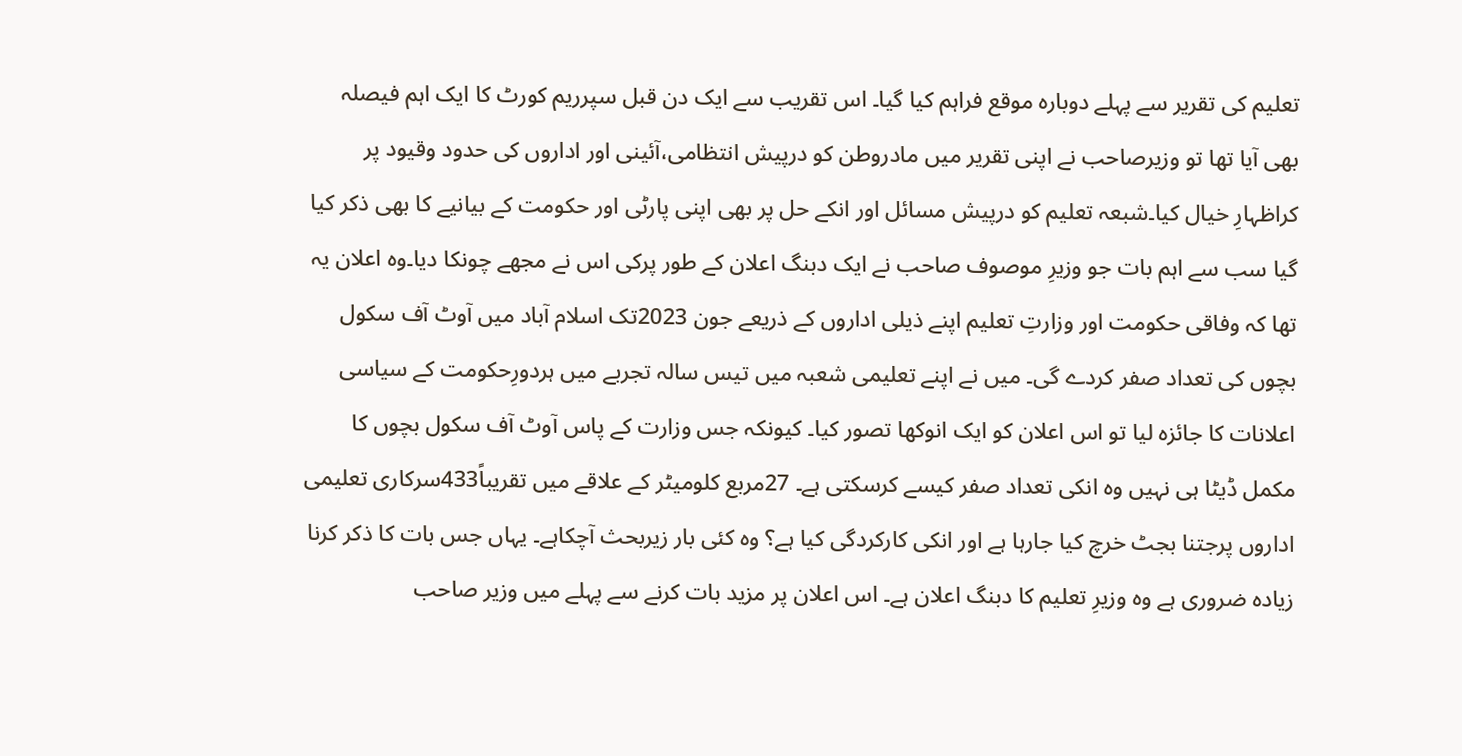تعلیم کی تقریر سے پہلے دوبارہ موقع فراہم کیا گیا۔ اس تقریب سے ایک دن قبل سپرریم کورٹ کا ایک اہم فیصلہ بھی آیا تھا تو وزیرصاحب نے اپنی تقریر میں مادروطن کو درپیش انتظامی،آئینی اور اداروں کی حدود وقیود پر کراظہارِ خیال کیا۔شبعہ تعلیم کو درپیش مسائل اور انکے حل پر بھی اپنی پارٹی اور حکومت کے بیانیے کا بھی ذکر کیا گیا سب سے اہم بات جو وزیرِ موصوف صاحب نے ایک دبنگ اعلان کے طور پرکی اس نے مجھے چونکا دیا۔وہ اعلان یہ تھا کہ وفاقی حکومت اور وزارتِ تعلیم اپنے ذیلی اداروں کے ذریعے جون 2023تک اسلام آباد میں آوٹ آف سکول بچوں کی تعداد صفر کردے گی۔ میں نے اپنے تعلیمی شعبہ میں تیس سالہ تجربے میں ہردورِحکومت کے سیاسی اعلانات کا جائزہ لیا تو اس اعلان کو ایک انوکھا تصور کیا۔ کیونکہ جس وزارت کے پاس آوٹ آف سکول بچوں کا مکمل ڈیٹا ہی نہیں وہ انکی تعداد صفر کیسے کرسکتی ہے۔ 27مربع کلومیٹر کے علاقے میں تقریباً433سرکاری تعلیمی اداروں پرجتنا بجٹ خرچ کیا جارہا ہے اور انکی کارکردگی کیا ہے؟ وہ کئی بار زیربحث آچکاہے۔ یہاں جس بات کا ذکر کرنا زیادہ ضروری ہے وہ وزیرِ تعلیم کا دبنگ اعلان ہے۔ اس اعلان پر مزید بات کرنے سے پہلے میں وزیر صاحب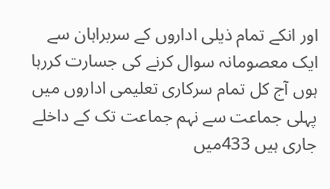اور انکے تمام ذیلی اداروں کے سربراہان سے ایک معصومانہ سوال کرنے کی جسارت کررہا ہوں آج کل تمام سرکاری تعلیمی اداروں میں پہلی جماعت سے نہم جماعت تک کے داخلے جاری ہیں 433میں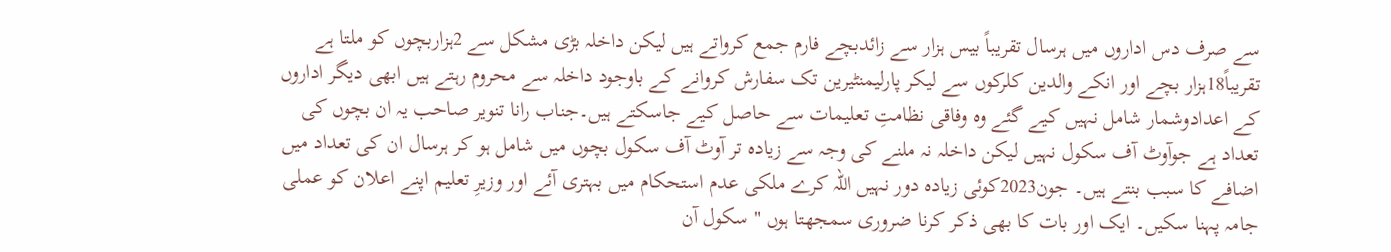سے صرف دس اداروں میں ہرسال تقریباً بیس ہزار سے زائدبچے فارم جمع کرواتے ہیں لیکن داخلہ بڑی مشکل سے 2ہزاربچوں کو ملتا ہے تقریباً18ہزار بچے اور انکے والدین کلرکوں سے لیکر پارلیمنٹیرین تک سفارش کروانے کے باوجود داخلہ سے محروم رہتے ہیں ابھی دیگر اداروں کے اعدادوشمار شامل نہیں کیے گئے وہ وفاقی نظامتِ تعلیمات سے حاصل کیے جاسکتے ہیں۔جناب رانا تنویر صاحب یہ ان بچوں کی تعداد ہے جوآوٹ آف سکول نہیں لیکن داخلہ نہ ملنے کی وجہ سے زیادہ تر آوٹ آف سکول بچوں میں شامل ہو کر ہرسال ان کی تعداد میں اضافے کا سبب بنتے ہیں۔ جون2023کوئی زیادہ دور نہیں اللہ کرے ملکی عدم استحکام میں بہتری آئے اور وزیرِ تعلیم اپنے اعلان کو عملی جامہ پہنا سکیں۔ ایک اور بات کا بھی ذکر کرنا ضروری سمجھتا ہوں " سکول آن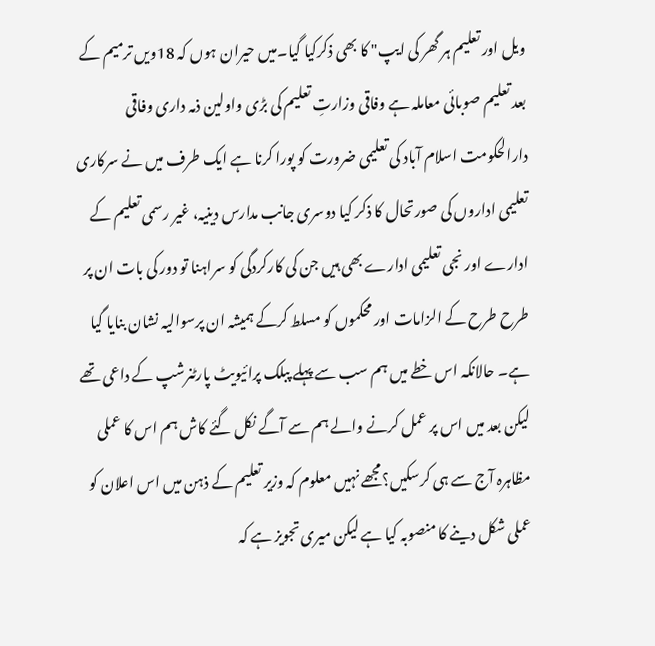ویل اور تعلیم ہر گھر کی ایپ" کا بھی ذکرکیا گیا۔میں حیران ہوں کہ 18ویں ترمیم کے بعد تعلیم صوبائی معاملہ ہے وفاقی وزارتِ تعلیم کی بڑی واولین ذمہ داری وفاقی دارالحکومت اسلام آباد کی تعلیمی ضرورت کو پورا کرنا ہے ایک طرف میں نے سرکاری تعلیمی اداروں کی صورتحال کا ذکر کیا دوسری جانب مدارس دینیہ، غیر رسمی تعلیم کے ادارے اور نجی تعلیمی ادارے بھی ہیں جن کی کارکردگی کو سراہنا تو دور کی بات ان پر طرح طرح کے الزامات اور محکموں کو مسلط کرکے ہمیشہ ان پرسوالیہ نشان بنایا گیا ہے۔ حالانکہ اس خطے میں ہم سب سے پہلے پبلک پرائیویٹ پارٹنرشپ کے داعی تھے لیکن بعد میں اس پر عمل کرنے والے ہم سے آگے نکل گئے کاش ہم اس کا عملی مظاہرہ آج سے ہی کرسکیں؟مجھے نہیں معلوم کہ وزیر تعلیم کے ذہن میں اس اعلان کو عملی شکل دینے کا منصوبہ کیا ہے لیکن میری تجویز ہے کہ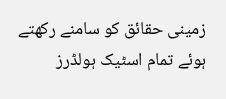زمینی حقائق کو سامنے رکھتے ہوئے تمام اسٹیک ہولڈرز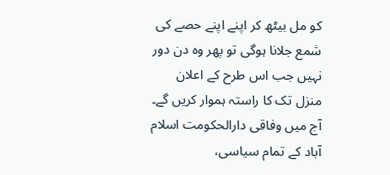کو مل بیٹھ کر اپنے اپنے حصے کی شمع جلانا ہوگی تو پھر وہ دن دور نہیں جب اس طرح کے اعلان منزل تک کا راستہ ہموار کریں گے۔ آج میں وفاقی دارالحکومت اسلام آباد کے تمام سیاسی،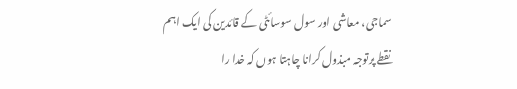سماجی، معاشی اور سول سوسائٹی کے قائدین کی ایک اہم نقطے پرتوجہ مبذول کرانا چاہتا ہوں کہ خدا را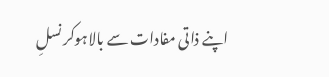اپنے ذاتی مفادات سے بالاہوکر نسلِ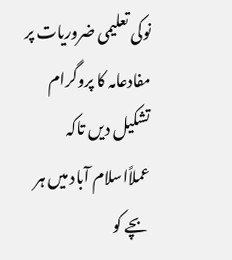نوکی تعلیمی ضروریات پر مفادعامہ کا پروگرام تشکیل دیں تاکہ عملاًاسلام آباد میں ہر بچے کو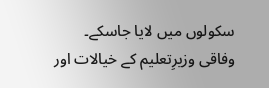سکولوں میں لایا جاسکے۔
وفاقی وزیرِتعلیم کے خیالات اور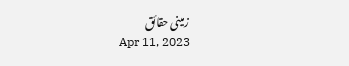زمینی حقائق
Apr 11, 2023